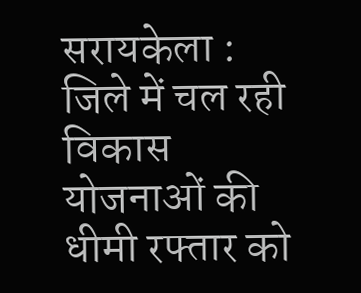सरायकेला : जिले में चल रही विकास योजनाओं की धीमी रफ्तार को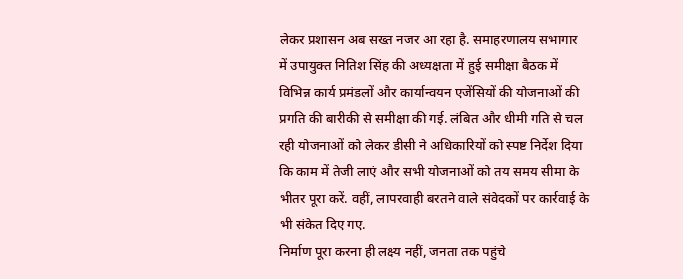लेकर प्रशासन अब सख्त नजर आ रहा है. समाहरणालय सभागार में उपायुक्त नितिश सिंह की अध्यक्षता में हुई समीक्षा बैठक में विभिन्न कार्य प्रमंडलों और कार्यान्वयन एजेंसियों की योजनाओं की प्रगति की बारीकी से समीक्षा की गई. लंबित और धीमी गति से चल रही योजनाओं को लेकर डीसी ने अधिकारियों को स्पष्ट निर्देश दिया कि काम में तेजी लाएं और सभी योजनाओं को तय समय सीमा के भीतर पूरा करें. वहीं, लापरवाही बरतने वाले संवेदकों पर कार्रवाई के भी संकेत दिए गए.
निर्माण पूरा करना ही लक्ष्य नहीं, जनता तक पहुंचे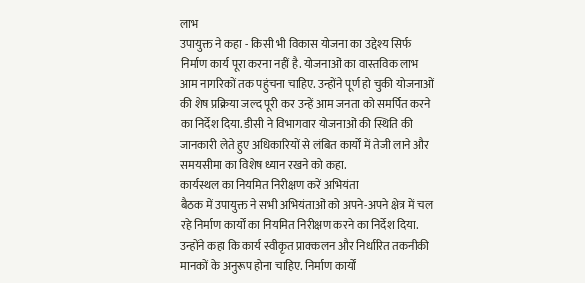लाभ
उपायुक्त ने कहा - किसी भी विकास योजना का उद्देश्य सिर्फ निर्माण कार्य पूरा करना नहीं है. योजनाओं का वास्तविक लाभ आम नागरिकों तक पहुंचना चाहिए. उन्होंने पूर्ण हो चुकी योजनाओं की शेष प्रक्रिया जल्द पूरी कर उन्हें आम जनता को समर्पित करने का निर्देश दिया. डीसी ने विभागवार योजनाओं की स्थिति की जानकारी लेते हुए अधिकारियों से लंबित कार्यों में तेजी लाने और समयसीमा का विशेष ध्यान रखने को कहा.
कार्यस्थल का नियमित निरीक्षण करें अभियंता
बैठक में उपायुक्त ने सभी अभियंताओं को अपने-अपने क्षेत्र में चल रहे निर्माण कार्यों का नियमित निरीक्षण करने का निर्देश दिया. उन्होंने कहा कि कार्य स्वीकृत प्राक्कलन और निर्धारित तकनीकी मानकों के अनुरूप होना चाहिए. निर्माण कार्यों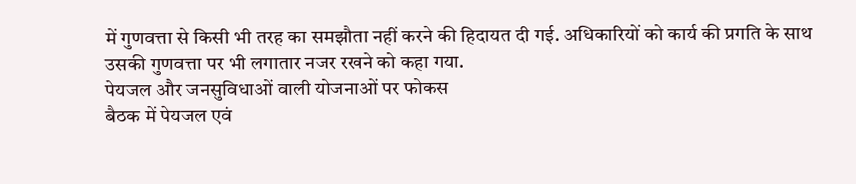में गुणवत्ता से किसी भी तरह का समझौता नहीं करने की हिदायत दी गई. अधिकारियों को कार्य की प्रगति के साथ उसकी गुणवत्ता पर भी लगातार नजर रखने को कहा गया.
पेयजल और जनसुविधाओं वाली योजनाओं पर फोकस
बैठक में पेयजल एवं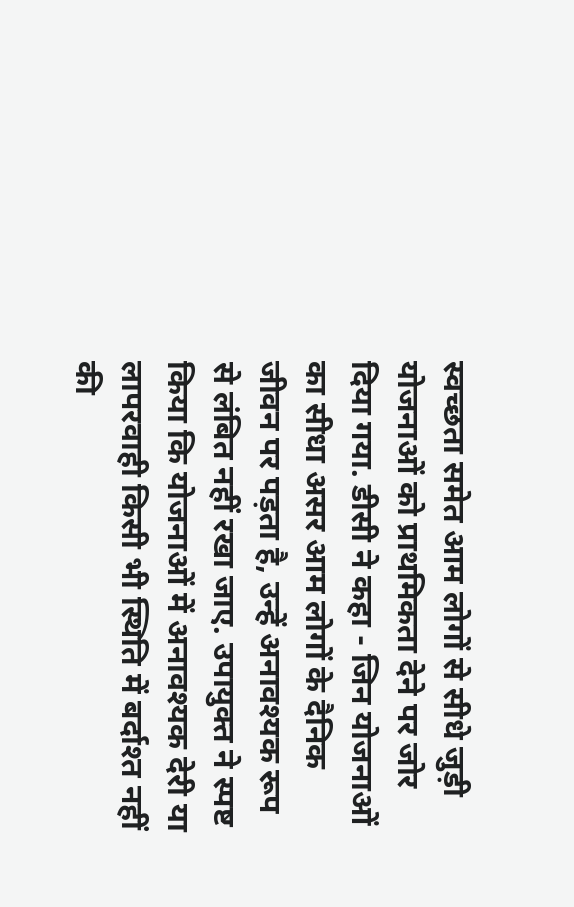स्वच्छता समेत आम लोगों से सीधे जुड़ी योजनाओं को प्राथमिकता देने पर जोर दिया गया. डीसी ने कहा - जिन योजनाओं का सीधा असर आम लोगों के दैनिक जीवन पर पड़ता है, उन्हें अनावश्यक रूप से लंबित नहीं रखा जाए. उपायुक्त ने स्पष्ट किया कि योजनाओं में अनावश्यक देरी या लापरवाही किसी भी स्थिति में बर्दाश्त नहीं की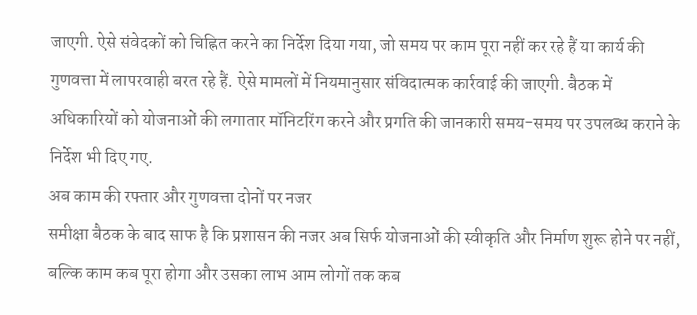जाएगी. ऐसे संवेदकों को चिह्नित करने का निर्देश दिया गया, जो समय पर काम पूरा नहीं कर रहे हैं या कार्य की गुणवत्ता में लापरवाही बरत रहे हैं. ऐसे मामलों में नियमानुसार संविदात्मक कार्रवाई की जाएगी. बैठक में अधिकारियों को योजनाओं की लगातार मॉनिटरिंग करने और प्रगति की जानकारी समय-समय पर उपलब्ध कराने के निर्देश भी दिए गए.
अब काम की रफ्तार और गुणवत्ता दोनों पर नजर
समीक्षा बैठक के बाद साफ है कि प्रशासन की नजर अब सिर्फ योजनाओं की स्वीकृति और निर्माण शुरू होने पर नहीं, बल्कि काम कब पूरा होगा और उसका लाभ आम लोगों तक कब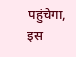पहुंचेगा, इस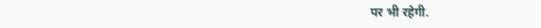पर भी रहेगी.